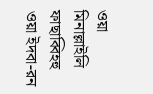ওয়া মিনাল্লাইলি ফাছাব্বিহহু ওয়া ইদবা-রন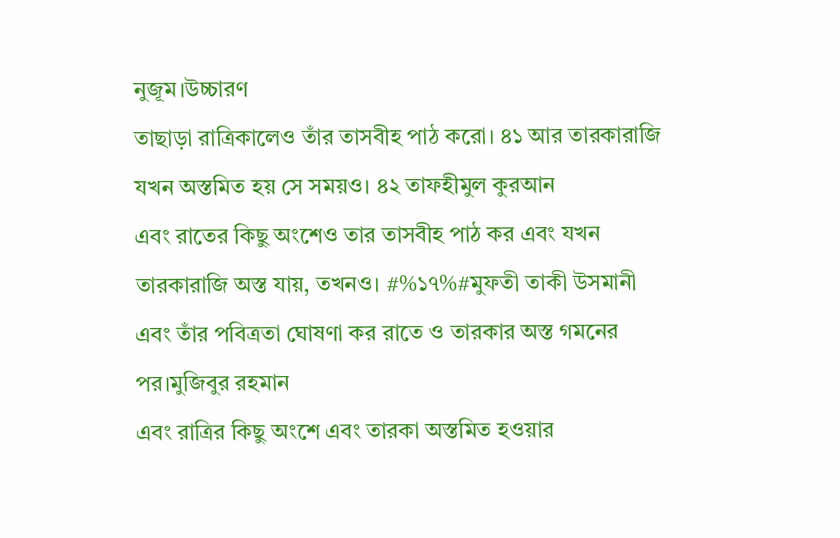নুজূম।উচ্চারণ
তাছাড়া রাত্রিকালেও তাঁর তাসবীহ পাঠ করো। ৪১ আর তারকারাজি যখন অস্তমিত হয় সে সময়ও। ৪২ তাফহীমুল কুরআন
এবং রাতের কিছু অংশেও তার তাসবীহ পাঠ কর এবং যখন তারকারাজি অস্ত যায়, তখনও। #%১৭%#মুফতী তাকী উসমানী
এবং তাঁর পবিত্রতা ঘোষণা কর রাতে ও তারকার অস্ত গমনের পর।মুজিবুর রহমান
এবং রাত্রির কিছু অংশে এবং তারকা অস্তমিত হওয়ার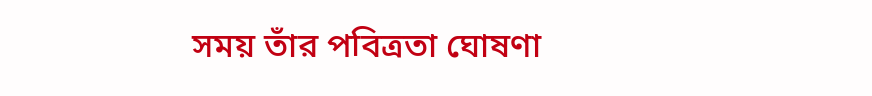সময় তাঁর পবিত্রতা ঘোষণা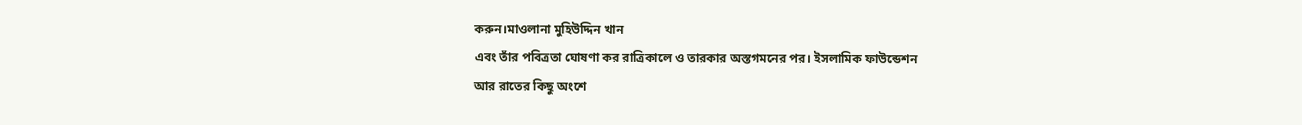করুন।মাওলানা মুহিউদ্দিন খান
এবং তাঁর পবিত্রতা ঘোষণা কর রাত্রিকালে ও তারকার অস্তগমনের পর। ইসলামিক ফাউন্ডেশন
আর রাতের কিছু অংশে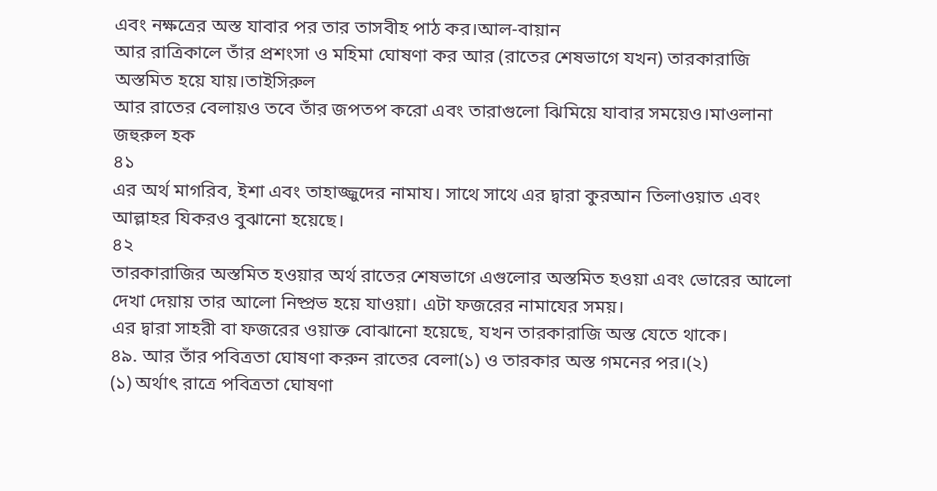এবং নক্ষত্রের অস্ত যাবার পর তার তাসবীহ পাঠ কর।আল-বায়ান
আর রাত্রিকালে তাঁর প্রশংসা ও মহিমা ঘোষণা কর আর (রাতের শেষভাগে যখন) তারকারাজি অস্তমিত হয়ে যায়।তাইসিরুল
আর রাতের বেলায়ও তবে তাঁর জপতপ করো এবং তারাগুলো ঝিমিয়ে যাবার সময়েও।মাওলানা জহুরুল হক
৪১
এর অর্থ মাগরিব, ইশা এবং তাহাজ্জুদের নামায। সাথে সাথে এর দ্বারা কুরআন তিলাওয়াত এবং আল্লাহর যিকরও বুঝানো হয়েছে।
৪২
তারকারাজির অস্তমিত হওয়ার অর্থ রাতের শেষভাগে এগুলোর অস্তমিত হওয়া এবং ভোরের আলো দেখা দেয়ায় তার আলো নিষ্প্রভ হয়ে যাওয়া। এটা ফজরের নামাযের সময়।
এর দ্বারা সাহরী বা ফজরের ওয়াক্ত বোঝানো হয়েছে, যখন তারকারাজি অস্ত যেতে থাকে।
৪৯. আর তাঁর পবিত্ৰতা ঘোষণা করুন রাতের বেলা(১) ও তারকার অস্ত গমনের পর।(২)
(১) অর্থাৎ রাত্রে পবিত্রতা ঘোষণা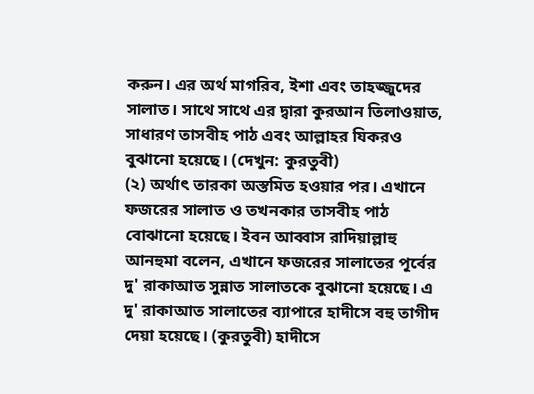করুন। এর অর্থ মাগরিব, ইশা এবং তাহজ্জুদের সালাত। সাথে সাথে এর দ্বারা কুরআন তিলাওয়াত, সাধারণ তাসবীহ পাঠ এবং আল্লাহর যিকরও বুঝানো হয়েছে। (দেখুন: কুরতুবী)
(২) অর্থাৎ তারকা অস্তমিত হওয়ার পর। এখানে ফজরের সালাত ও তখনকার তাসবীহ পাঠ বোঝানো হয়েছে। ইবন আব্বাস রাদিয়াল্লাহু আনহুমা বলেন, এখানে ফজরের সালাতের পূর্বের দু' রাকাআত সুন্নাত সালাতকে বুঝানো হয়েছে। এ দু' রাকাআত সালাতের ব্যাপারে হাদীসে বহু তাগীদ দেয়া হয়েছে। (কুরতুবী) হাদীসে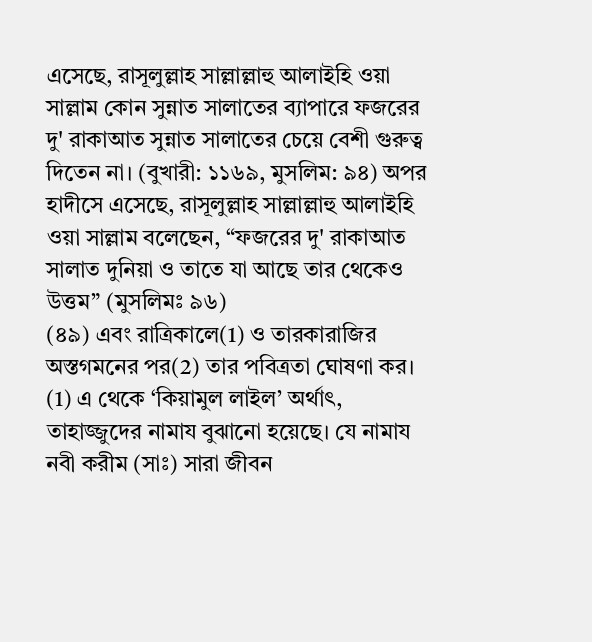এসেছে, রাসূলুল্লাহ সাল্লাল্লাহু আলাইহি ওয়া সাল্লাম কোন সুন্নাত সালাতের ব্যাপারে ফজরের দু' রাকাআত সুন্নাত সালাতের চেয়ে বেশী গুরুত্ব দিতেন না। (বুখারী: ১১৬৯, মুসলিম: ৯৪) অপর হাদীসে এসেছে, রাসূলুল্লাহ সাল্লাল্লাহু আলাইহি ওয়া সাল্লাম বলেছেন, “ফজরের দু' রাকাআত সালাত দুনিয়া ও তাতে যা আছে তার থেকেও উত্তম” (মুসলিমঃ ৯৬)
(৪৯) এবং রাত্রিকালে(1) ও তারকারাজির অস্তগমনের পর(2) তার পবিত্রতা ঘোষণা কর।
(1) এ থেকে ‘কিয়ামুল লাইল’ অর্থাৎ, তাহাজ্জুদের নামায বুঝানো হয়েছে। যে নামায নবী করীম (সাঃ) সারা জীবন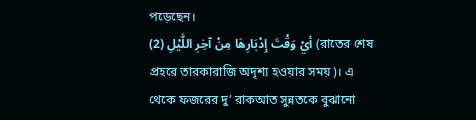পড়েছেন।
(2) أيْ وَقْتَ إِدْبَارِهَا مِنْ آخِرِ اللَّيْلِ (রাতের শেষ প্রহরে তারকারাজি অদৃশ্য হওয়ার সময়)। এ থেকে ফজরের দু’ রাকআত সুন্নতকে বুঝানো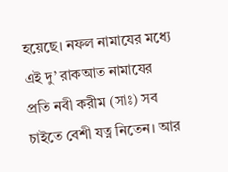হয়েছে। নফল নামাযের মধ্যে এই দু’ রাকআত নামাযের প্রতি নবী করীম (সাঃ) সব চাইতে বেশী যত্ন নিতেন। আর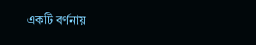একটি বর্ণনায়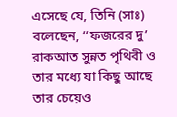এসেছে যে, তিনি (সাঃ) বলেছেন, ‘‘ফজরের দু’ রাকআত সুন্নত পৃথিবী ও তার মধ্যে যা কিছু আছে তার চেয়েও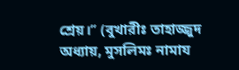শ্রেয়।’’ (বুখারীঃ তাহাজ্জুদ অধ্যায়, মুসলিমঃ নামায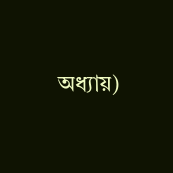অধ্যায়)